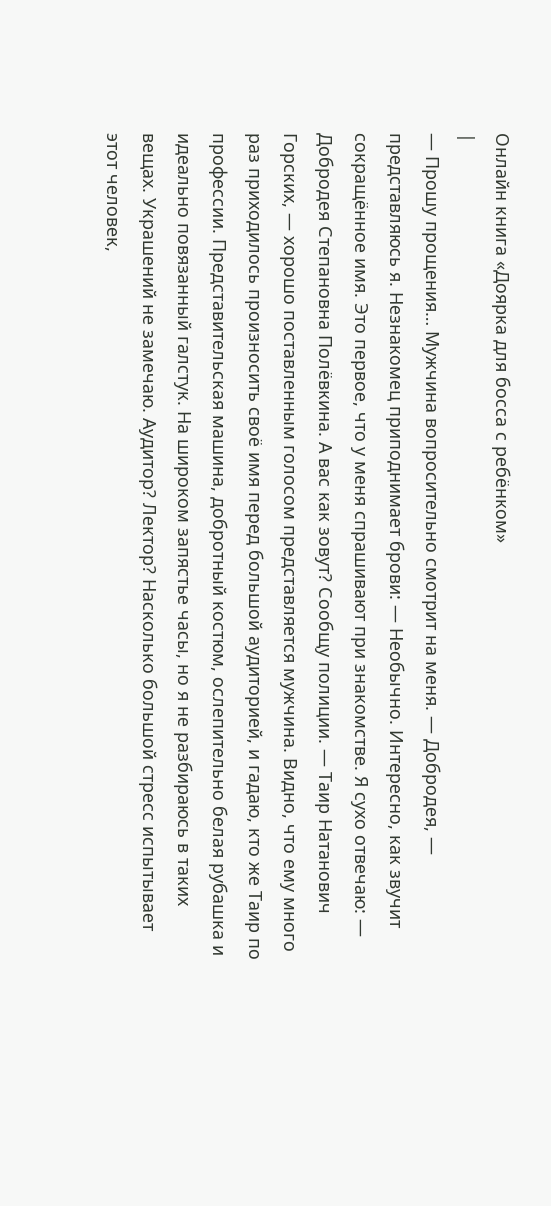Онлайн книга «Доярка для босса с ребёнком»
|
— Прошу прощения… Мужчина вопросительно смотрит на меня. — Добродея, — представляюсь я. Незнакомец приподнимает брови: — Необычно. Интересно, как звучит сокращённое имя. Это первое, что у меня спрашивают при знакомстве. Я сухо отвечаю: — Добродея Степановна Полёвкина. А вас как зовут? Сообщу полиции. — Таир Натанович Горских, — хорошо поставленным голосом представляется мужчина. Видно, что ему много раз приходилось произносить своё имя перед большой аудиторией, и гадаю, кто же Таир по профессии. Представительская машина, добротный костюм, ослепительно белая рубашка и идеально повязанный галстук. На широком запястье часы, но я не разбираюсь в таких вещах. Украшений не замечаю. Аудитор? Лектор? Насколько большой стресс испытывает этот человек,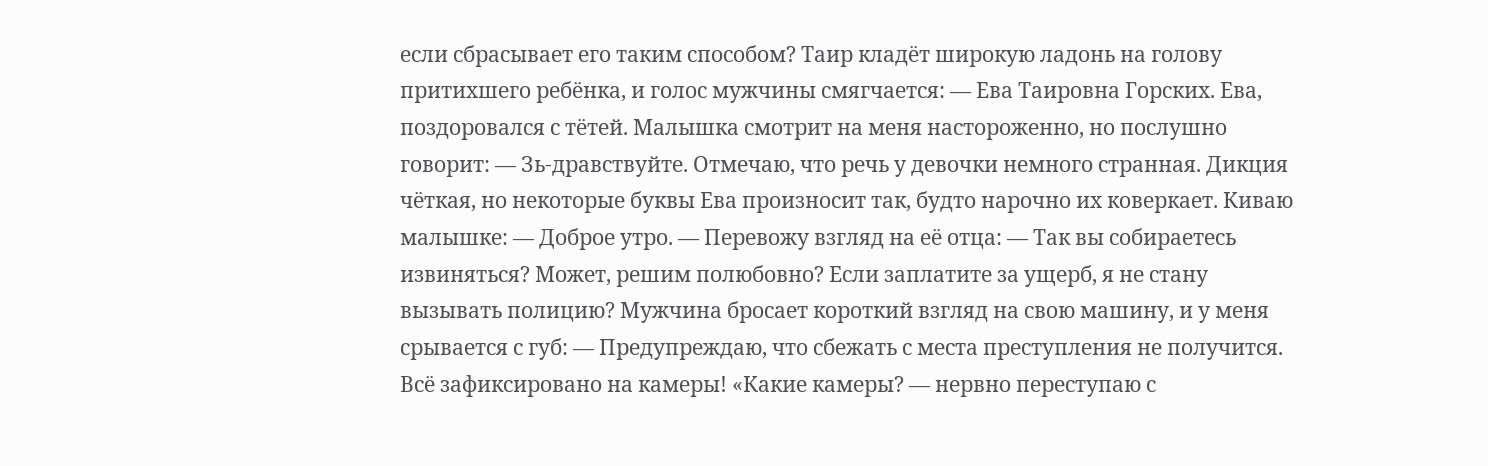если сбрасывает его таким способом? Таир кладёт широкую ладонь на голову притихшего ребёнка, и голос мужчины смягчается: — Ева Таировна Горских. Ева, поздоровался с тётей. Малышка смотрит на меня настороженно, но послушно говорит: — Зь-дравствуйте. Отмечаю, что речь у девочки немного странная. Дикция чёткая, но некоторые буквы Ева произносит так, будто нарочно их коверкает. Киваю малышке: — Доброе утро. — Перевожу взгляд на её отца: — Так вы собираетесь извиняться? Может, решим полюбовно? Если заплатите за ущерб, я не стану вызывать полицию? Мужчина бросает короткий взгляд на свою машину, и у меня срывается с губ: — Предупреждаю, что сбежать с места преступления не получится. Всё зафиксировано на камеры! «Какие камеры? — нервно переступаю с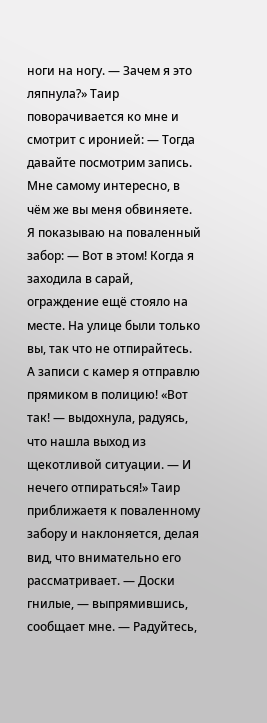ноги на ногу. — Зачем я это ляпнула?» Таир поворачивается ко мне и смотрит с иронией: — Тогда давайте посмотрим запись. Мне самому интересно, в чём же вы меня обвиняете. Я показываю на поваленный забор: — Вот в этом! Когда я заходила в сарай, ограждение ещё стояло на месте. На улице были только вы, так что не отпирайтесь. А записи с камер я отправлю прямиком в полицию! «Вот так! — выдохнула, радуясь, что нашла выход из щекотливой ситуации. — И нечего отпираться!» Таир приближаетя к поваленному забору и наклоняется, делая вид, что внимательно его рассматривает. — Доски гнилые, — выпрямившись, сообщает мне. — Радуйтесь,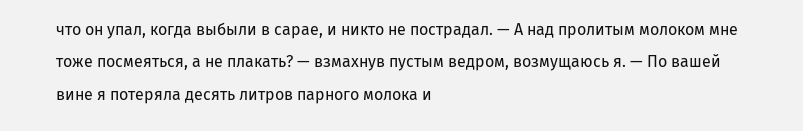что он упал, когда выбыли в сарае, и никто не пострадал. — А над пролитым молоком мне тоже посмеяться, а не плакать? — взмахнув пустым ведром, возмущаюсь я. — По вашей вине я потеряла десять литров парного молока и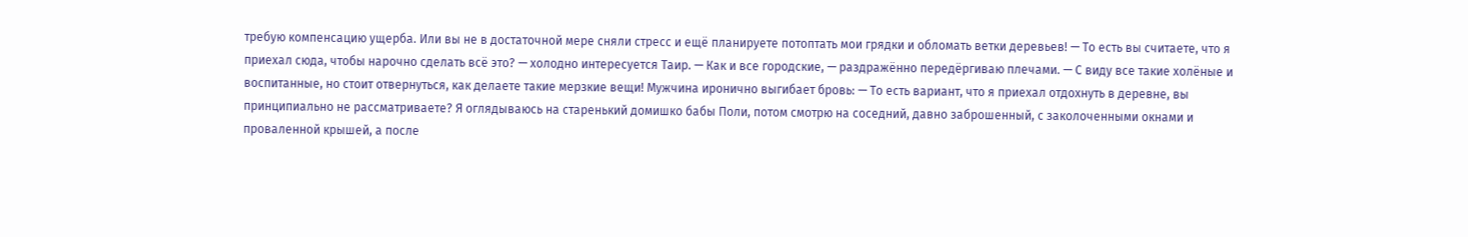требую компенсацию ущерба. Или вы не в достаточной мере сняли стресс и ещё планируете потоптать мои грядки и обломать ветки деревьев! — То есть вы считаете, что я приехал сюда, чтобы нарочно сделать всё это? — холодно интересуется Таир. — Как и все городские, — раздражённо передёргиваю плечами. — С виду все такие холёные и воспитанные, но стоит отвернуться, как делаете такие мерзкие вещи! Мужчина иронично выгибает бровь: — То есть вариант, что я приехал отдохнуть в деревне, вы принципиально не рассматриваете? Я оглядываюсь на старенький домишко бабы Поли, потом смотрю на соседний, давно заброшенный, с заколоченными окнами и проваленной крышей, а после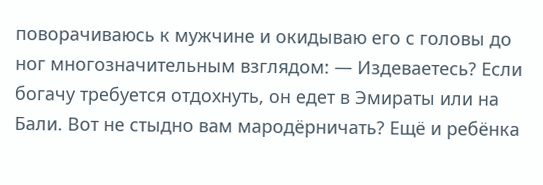поворачиваюсь к мужчине и окидываю его с головы до ног многозначительным взглядом: — Издеваетесь? Если богачу требуется отдохнуть, он едет в Эмираты или на Бали. Вот не стыдно вам мародёрничать? Ещё и ребёнка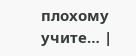плохому учите… |